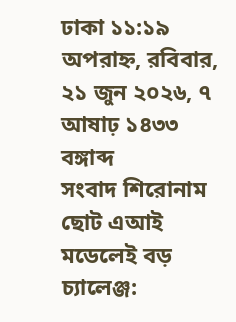ঢাকা ১১:১৯ অপরাহ্ন, রবিবার, ২১ জুন ২০২৬, ৭ আষাঢ় ১৪৩৩ বঙ্গাব্দ
সংবাদ শিরোনাম
ছোট এআই মডেলেই বড় চ্যালেঞ্জ: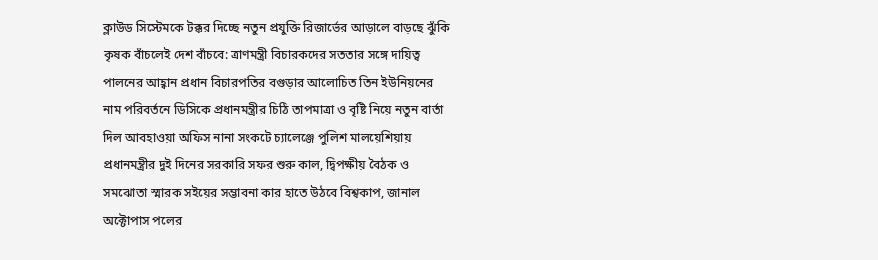ক্লাউড সিস্টেমকে টক্কর দিচ্ছে নতুন প্রযুক্তি রিজার্ভের আড়ালে বাড়ছে ঝুঁকি কৃষক বাঁচলেই দেশ বাঁচবে: ত্রাণমন্ত্রী বিচারকদের সততার সঙ্গে দায়িত্ব পালনের আহ্বান প্রধান বিচারপতির বগুড়ার আলোচিত তিন ইউনিয়নের নাম পরিবর্তনে ডিসিকে প্রধানমন্ত্রীর চিঠি তাপমাত্রা ও বৃষ্টি নিয়ে নতুন বার্তা দিল আবহাওয়া অফিস নানা সংকটে চ্যালেঞ্জে পুলিশ মালয়েশিয়ায় প্রধানমন্ত্রীর দুই দিনের সরকারি সফর শুরু কাল, দ্বিপক্ষীয় বৈঠক ও সমঝোতা স্মারক সইয়ের সম্ভাবনা কার হাতে উঠবে বিশ্বকাপ, জানাল অক্টোপাস পলের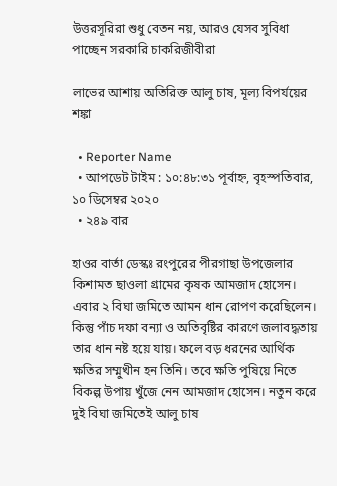উত্তরসূরিরা শুধু বেতন নয়, আরও যেসব সুবিধা পাচ্ছেন সরকারি চাকরিজীবীরা

লাভের আশায় অতিরিক্ত আলু চাষ, মূল্য বিপর্যয়ের শঙ্কা

  • Reporter Name
  • আপডেট টাইম : ১০:৪৮:৩১ পূর্বাহ্ন, বৃহস্পতিবার, ১০ ডিসেম্বর ২০২০
  • ২৪৯ বার

হাওর বার্তা ডেস্কঃ রংপুরের পীরগাছা উপজেলার কিশামত ছাওলা গ্রামের কৃষক আমজাদ হোসেন। এবার ২ বিঘা জমিতে আমন ধান রোপণ করেছিলেন। কিন্তু পাঁচ দফা বন্যা ও অতিবৃষ্টির কারণে জলাবদ্ধতায় তার ধান নষ্ট হয়ে যায়। ফলে বড় ধরনের আর্থিক ক্ষতির সম্মুখীন হন তিনি। তবে ক্ষতি পুষিয়ে নিতে বিকল্প উপায় খুঁজে নেন আমজাদ হোসেন। নতুন করে দুই বিঘা জমিতেই আলু চাষ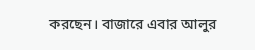করছেন। বাজারে এবার আলুর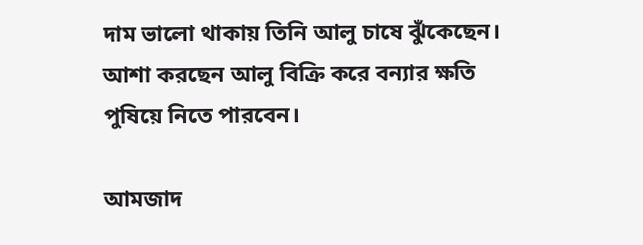দাম ভালো থাকায় তিনি আলু চাষে ঝুঁকেছেন। আশা করছেন আলু বিক্রি করে বন্যার ক্ষতি পুষিয়ে নিতে পারবেন।

আমজাদ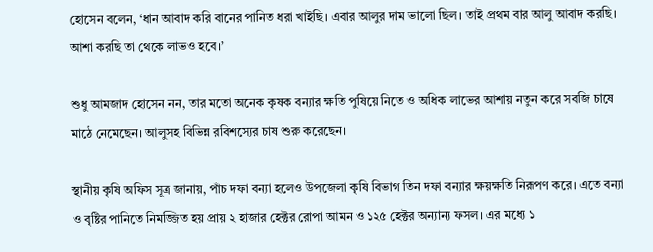হোসেন বলেন, ‘ধান আবাদ করি বানের পানিত ধরা খাইছি। এবার আলুর দাম ভালো ছিল। তাই প্রথম বার আলু আবাদ করছি। আশা করছি তা থেকে লাভও হবে।’

শুধু আমজাদ হোসেন নন, তার মতো অনেক কৃষক বন্যার ক্ষতি পুষিয়ে নিতে ও অধিক লাভের আশায় নতুন করে সবজি চাষে মাঠে নেমেছেন। আলুসহ বিভিন্ন রবিশস্যের চাষ শুরু করেছেন।

স্থানীয় কৃষি অফিস সূত্র জানায়, পাঁচ দফা বন্যা হলেও উপজেলা কৃষি বিভাগ তিন দফা বন্যার ক্ষয়ক্ষতি নিরূপণ করে। এতে বন্যা ও বৃষ্টির পানিতে নিমজ্জিত হয় প্রায় ২ হাজার হেক্টর রোপা আমন ও ১২৫ হেক্টর অন্যান্য ফসল। এর মধ্যে ১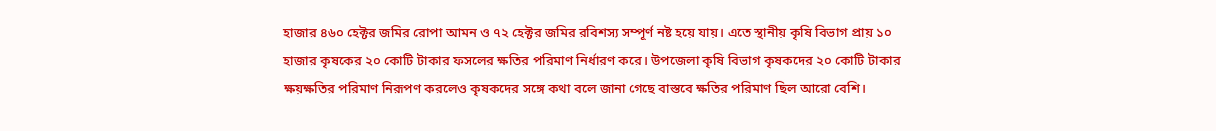হাজার ৪৬০ হেক্টর জমির রোপা আমন ও ৭২ হেক্টর জমির রবিশস্য সম্পূর্ণ নষ্ট হয়ে যায়। এতে স্থানীয় কৃষি বিভাগ প্রায় ১০ হাজার কৃষকের ২০ কোটি টাকার ফসলের ক্ষতির পরিমাণ নির্ধারণ করে। উপজেলা কৃষি বিভাগ কৃষকদের ২০ কোটি টাকার ক্ষয়ক্ষতির পরিমাণ নিরূপণ করলেও কৃষকদের সঙ্গে কথা বলে জানা গেছে বাস্তবে ক্ষতির পরিমাণ ছিল আরো বেশি।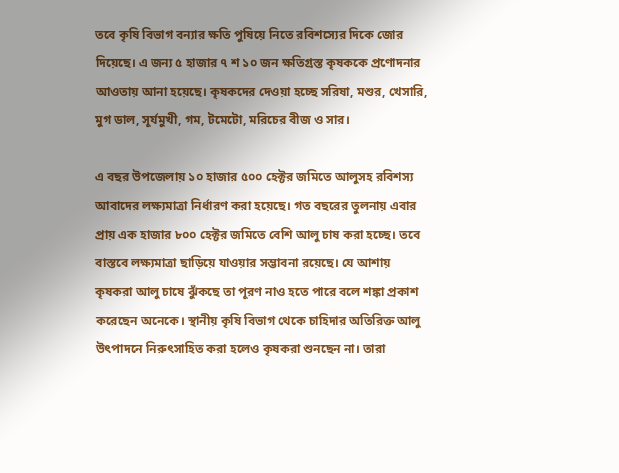তবে কৃষি বিভাগ বন্যার ক্ষতি পুষিয়ে নিতে রবিশস্যের দিকে জোর দিয়েছে। এ জন্য ৫ হাজার ৭ শ ১০ জন ক্ষতিগ্রস্ত কৃষককে প্রণোদনার আওতায় আনা হয়েছে। কৃষকদের দেওয়া হচ্ছে সরিষা, মশুর, খেসারি, মুগ ডাল, সূর্যমুখী, গম, টমেটো, মরিচের বীজ ও সার।

এ বছর উপজেলায় ১০ হাজার ৫০০ হেক্টর জমিতে আলুসহ রবিশস্য আবাদের লক্ষ্যমাত্রা নির্ধারণ করা হয়েছে। গত বছরের তুলনায় এবার প্রায় এক হাজার ৮০০ হেক্টর জমিতে বেশি আলু চাষ করা হচ্ছে। তবে বাস্তবে লক্ষ্যমাত্রা ছাড়িয়ে যাওয়ার সম্ভাবনা রয়েছে। যে আশায় কৃষকরা আলু চাষে ঝুঁকছে তা পূরণ নাও হতে পারে বলে শঙ্কা প্রকাশ করেছেন অনেকে। স্থানীয় কৃষি বিভাগ থেকে চাহিদার অতিরিক্ত আলু উৎপাদনে নিরুৎসাহিত করা হলেও কৃষকরা শুনছেন না। তারা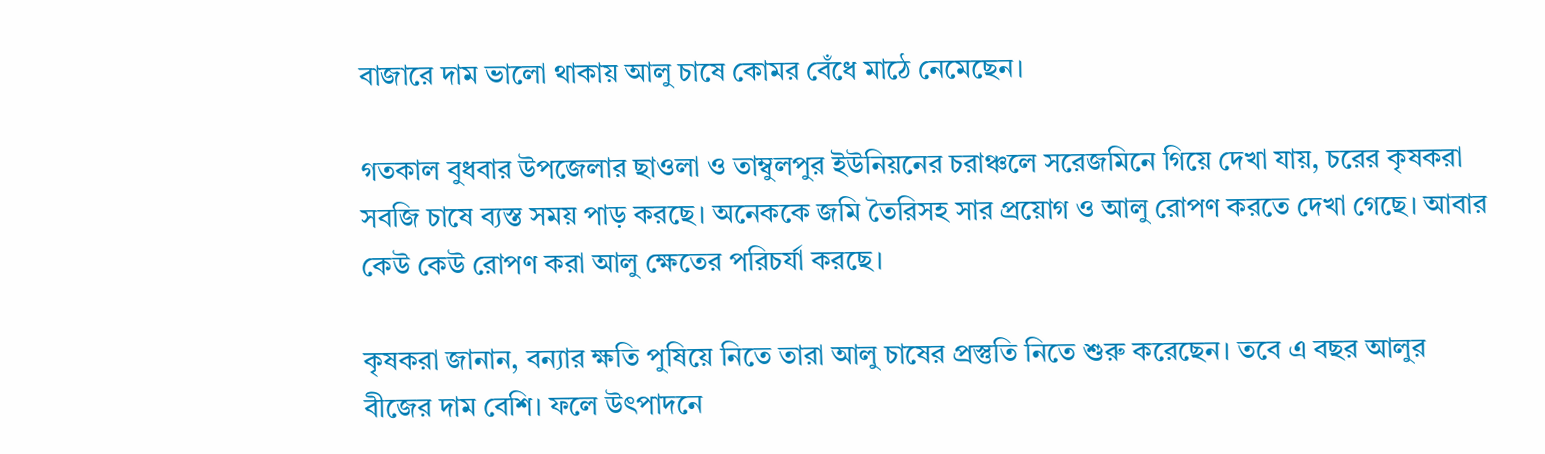বাজারে দাম ভালো থাকায় আলু চাষে কোমর বেঁধে মাঠে নেমেছেন।

গতকাল বুধবার উপজেলার ছাওলা ও তাম্বুলপুর ইউনিয়নের চরাঞ্চলে সরেজমিনে গিয়ে দেখা যায়, চরের কৃষকরা সবজি চাষে ব্যস্ত সময় পাড় করছে। অনেককে জমি তৈরিসহ সার প্রয়োগ ও আলু রোপণ করতে দেখা গেছে। আবার কেউ কেউ রোপণ করা আলু ক্ষেতের পরিচর্যা করছে।

কৃষকরা জানান, বন্যার ক্ষতি পুষিয়ে নিতে তারা আলু চাষের প্রস্তুতি নিতে শুরু করেছেন। তবে এ বছর আলুর বীজের দাম বেশি। ফলে উৎপাদনে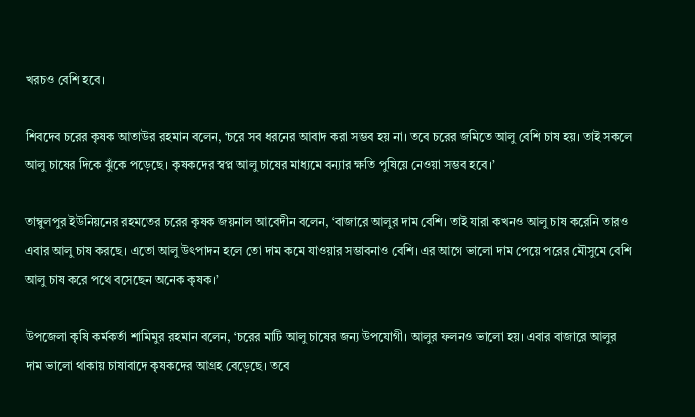খরচও বেশি হবে।

শিবদেব চরের কৃষক আতাউর রহমান বলেন, ‘চরে সব ধরনের আবাদ করা সম্ভব হয় না। তবে চরের জমিতে আলু বেশি চাষ হয়। তাই সকলে আলু চাষের দিকে ঝুঁকে পড়েছে। কৃষকদের স্বপ্ন আলু চাষের মাধ্যমে বন্যার ক্ষতি পুষিয়ে নেওয়া সম্ভব হবে।’

তাম্বুলপুর ইউনিয়নের রহমতের চরের কৃষক জয়নাল আবেদীন বলেন, ‘বাজারে আলুর দাম বেশি। তাই যারা কখনও আলু চাষ করেনি তারও এবার আলু চাষ করছে। এতো আলু উৎপাদন হলে তো দাম কমে যাওয়ার সম্ভাবনাও বেশি। এর আগে ভালো দাম পেয়ে পরের মৌসুমে বেশি আলু চাষ করে পথে বসেছেন অনেক কৃষক।’

উপজেলা কৃষি কর্মকর্তা শামিমুর রহমান বলেন, ‘চরের মাটি আলু চাষের জন্য উপযোগী। আলুর ফলনও ভালো হয়। এবার বাজারে আলুর দাম ভালো থাকায় চাষাবাদে কৃষকদের আগ্রহ বেড়েছে। তবে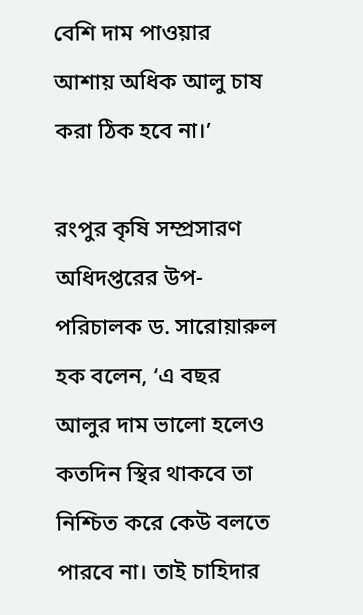বেশি দাম পাওয়ার আশায় অধিক আলু চাষ করা ঠিক হবে না।’

রংপুর কৃষি সম্প্রসারণ অধিদপ্তরের উপ-পরিচালক ড. সারোয়ারুল হক বলেন, ‘এ বছর আলুর দাম ভালো হলেও কতদিন স্থির থাকবে তা নিশ্চিত করে কেউ বলতে পারবে না। তাই চাহিদার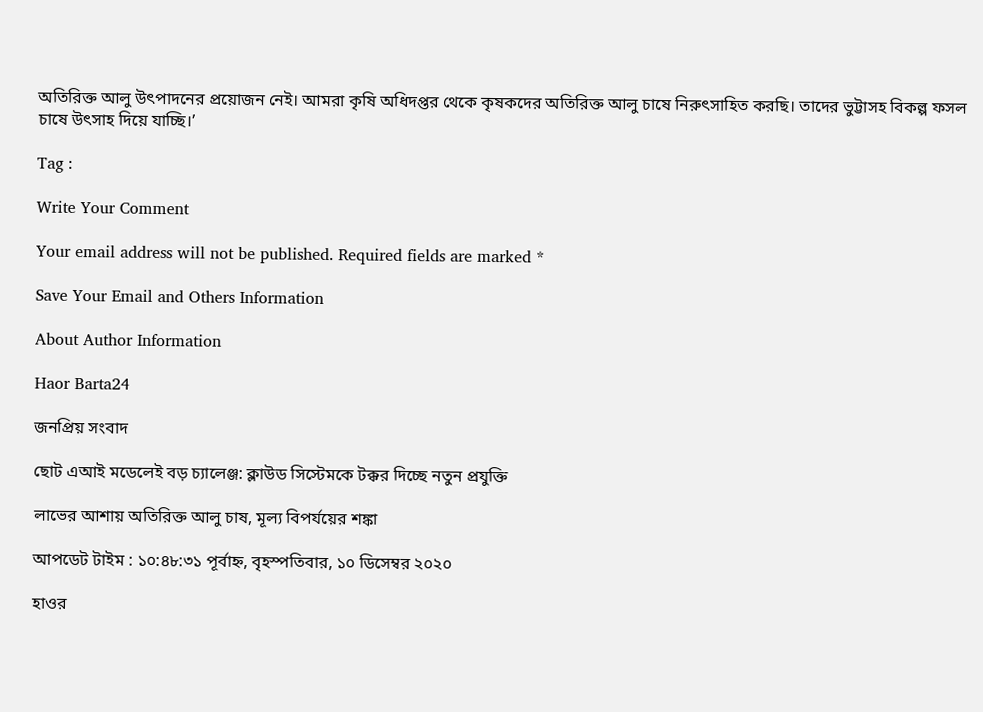অতিরিক্ত আলু উৎপাদনের প্রয়োজন নেই। আমরা কৃষি অধিদপ্তর থেকে কৃষকদের অতিরিক্ত আলু চাষে নিরুৎসাহিত করছি। তাদের ভুট্টাসহ বিকল্প ফসল চাষে উৎসাহ দিয়ে যাচ্ছি।’

Tag :

Write Your Comment

Your email address will not be published. Required fields are marked *

Save Your Email and Others Information

About Author Information

Haor Barta24

জনপ্রিয় সংবাদ

ছোট এআই মডেলেই বড় চ্যালেঞ্জ: ক্লাউড সিস্টেমকে টক্কর দিচ্ছে নতুন প্রযুক্তি

লাভের আশায় অতিরিক্ত আলু চাষ, মূল্য বিপর্যয়ের শঙ্কা

আপডেট টাইম : ১০:৪৮:৩১ পূর্বাহ্ন, বৃহস্পতিবার, ১০ ডিসেম্বর ২০২০

হাওর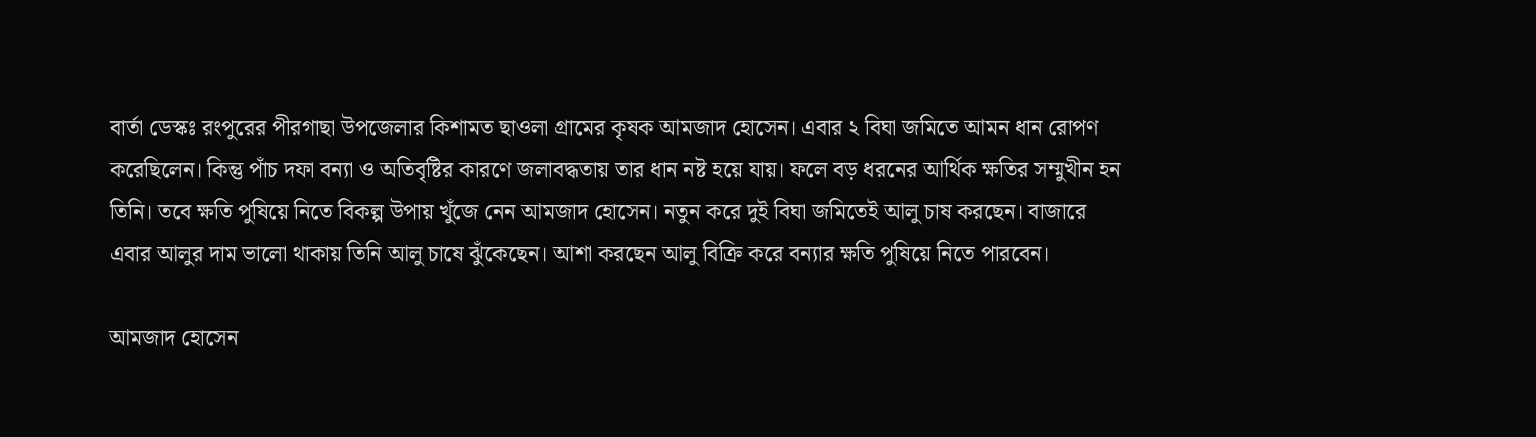বার্তা ডেস্কঃ রংপুরের পীরগাছা উপজেলার কিশামত ছাওলা গ্রামের কৃষক আমজাদ হোসেন। এবার ২ বিঘা জমিতে আমন ধান রোপণ করেছিলেন। কিন্তু পাঁচ দফা বন্যা ও অতিবৃষ্টির কারণে জলাবদ্ধতায় তার ধান নষ্ট হয়ে যায়। ফলে বড় ধরনের আর্থিক ক্ষতির সম্মুখীন হন তিনি। তবে ক্ষতি পুষিয়ে নিতে বিকল্প উপায় খুঁজে নেন আমজাদ হোসেন। নতুন করে দুই বিঘা জমিতেই আলু চাষ করছেন। বাজারে এবার আলুর দাম ভালো থাকায় তিনি আলু চাষে ঝুঁকেছেন। আশা করছেন আলু বিক্রি করে বন্যার ক্ষতি পুষিয়ে নিতে পারবেন।

আমজাদ হোসেন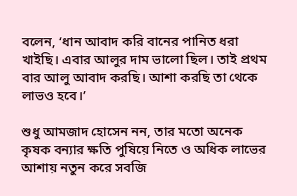বলেন, ‘ধান আবাদ করি বানের পানিত ধরা খাইছি। এবার আলুর দাম ভালো ছিল। তাই প্রথম বার আলু আবাদ করছি। আশা করছি তা থেকে লাভও হবে।’

শুধু আমজাদ হোসেন নন, তার মতো অনেক কৃষক বন্যার ক্ষতি পুষিয়ে নিতে ও অধিক লাভের আশায় নতুন করে সবজি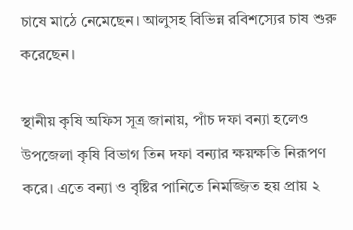চাষে মাঠে নেমেছেন। আলুসহ বিভিন্ন রবিশস্যের চাষ শুরু করেছেন।

স্থানীয় কৃষি অফিস সূত্র জানায়, পাঁচ দফা বন্যা হলেও উপজেলা কৃষি বিভাগ তিন দফা বন্যার ক্ষয়ক্ষতি নিরূপণ করে। এতে বন্যা ও বৃষ্টির পানিতে নিমজ্জিত হয় প্রায় ২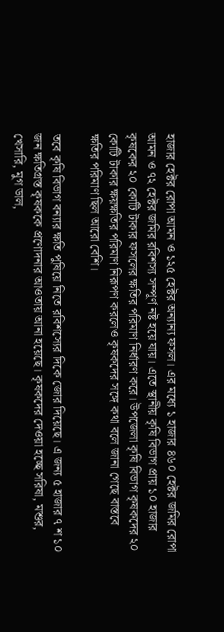হাজার হেক্টর রোপা আমন ও ১২৫ হেক্টর অন্যান্য ফসল। এর মধ্যে ১ হাজার ৪৬০ হেক্টর জমির রোপা আমন ও ৭২ হেক্টর জমির রবিশস্য সম্পূর্ণ নষ্ট হয়ে যায়। এতে স্থানীয় কৃষি বিভাগ প্রায় ১০ হাজার কৃষকের ২০ কোটি টাকার ফসলের ক্ষতির পরিমাণ নির্ধারণ করে। উপজেলা কৃষি বিভাগ কৃষকদের ২০ কোটি টাকার ক্ষয়ক্ষতির পরিমাণ নিরূপণ করলেও কৃষকদের সঙ্গে কথা বলে জানা গেছে বাস্তবে ক্ষতির পরিমাণ ছিল আরো বেশি।

তবে কৃষি বিভাগ বন্যার ক্ষতি পুষিয়ে নিতে রবিশস্যের দিকে জোর দিয়েছে। এ জন্য ৫ হাজার ৭ শ ১০ জন ক্ষতিগ্রস্ত কৃষককে প্রণোদনার আওতায় আনা হয়েছে। কৃষকদের দেওয়া হচ্ছে সরিষা, মশুর, খেসারি, মুগ ডাল,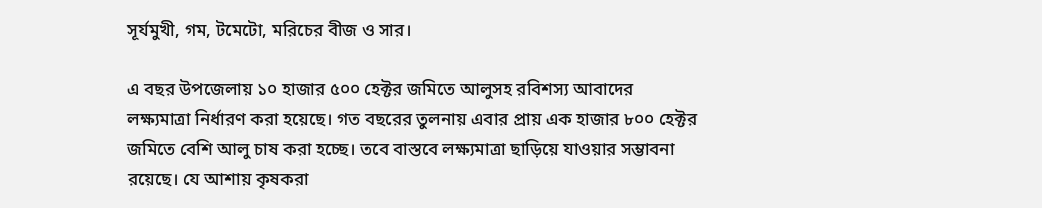সূর্যমুখী, গম, টমেটো, মরিচের বীজ ও সার।

এ বছর উপজেলায় ১০ হাজার ৫০০ হেক্টর জমিতে আলুসহ রবিশস্য আবাদের লক্ষ্যমাত্রা নির্ধারণ করা হয়েছে। গত বছরের তুলনায় এবার প্রায় এক হাজার ৮০০ হেক্টর জমিতে বেশি আলু চাষ করা হচ্ছে। তবে বাস্তবে লক্ষ্যমাত্রা ছাড়িয়ে যাওয়ার সম্ভাবনা রয়েছে। যে আশায় কৃষকরা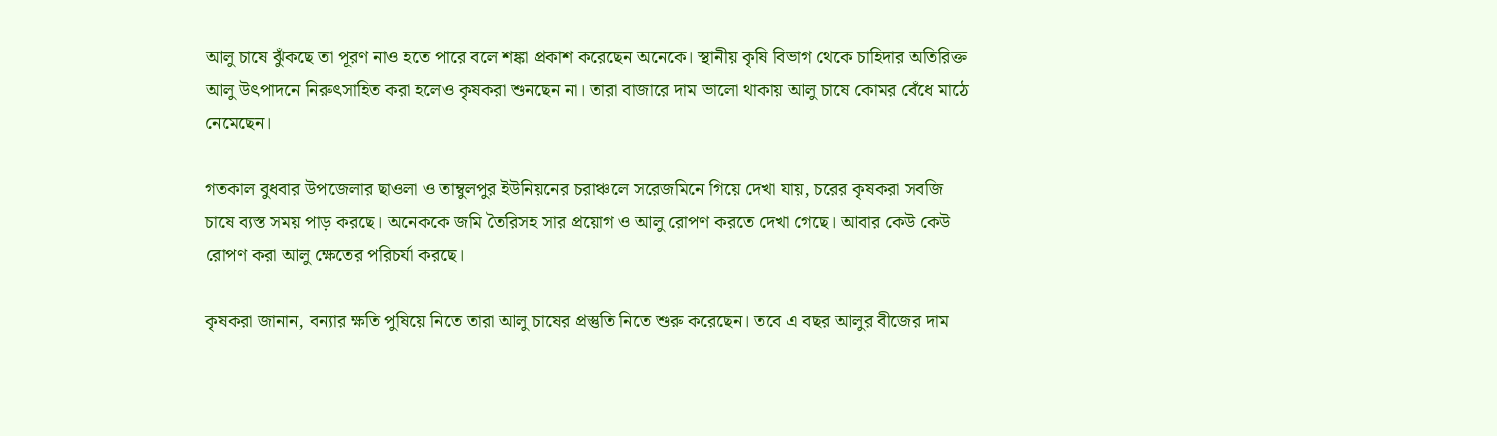আলু চাষে ঝুঁকছে তা পূরণ নাও হতে পারে বলে শঙ্কা প্রকাশ করেছেন অনেকে। স্থানীয় কৃষি বিভাগ থেকে চাহিদার অতিরিক্ত আলু উৎপাদনে নিরুৎসাহিত করা হলেও কৃষকরা শুনছেন না। তারা বাজারে দাম ভালো থাকায় আলু চাষে কোমর বেঁধে মাঠে নেমেছেন।

গতকাল বুধবার উপজেলার ছাওলা ও তাম্বুলপুর ইউনিয়নের চরাঞ্চলে সরেজমিনে গিয়ে দেখা যায়, চরের কৃষকরা সবজি চাষে ব্যস্ত সময় পাড় করছে। অনেককে জমি তৈরিসহ সার প্রয়োগ ও আলু রোপণ করতে দেখা গেছে। আবার কেউ কেউ রোপণ করা আলু ক্ষেতের পরিচর্যা করছে।

কৃষকরা জানান, বন্যার ক্ষতি পুষিয়ে নিতে তারা আলু চাষের প্রস্তুতি নিতে শুরু করেছেন। তবে এ বছর আলুর বীজের দাম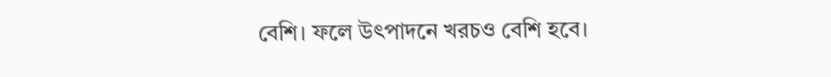বেশি। ফলে উৎপাদনে খরচও বেশি হবে।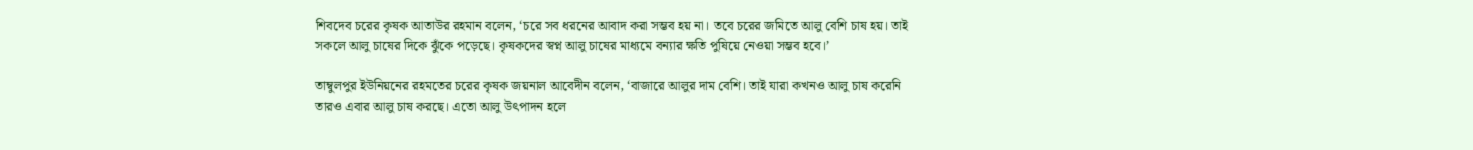শিবদেব চরের কৃষক আতাউর রহমান বলেন, ‘চরে সব ধরনের আবাদ করা সম্ভব হয় না। তবে চরের জমিতে আলু বেশি চাষ হয়। তাই সকলে আলু চাষের দিকে ঝুঁকে পড়েছে। কৃষকদের স্বপ্ন আলু চাষের মাধ্যমে বন্যার ক্ষতি পুষিয়ে নেওয়া সম্ভব হবে।’

তাম্বুলপুর ইউনিয়নের রহমতের চরের কৃষক জয়নাল আবেদীন বলেন, ‘বাজারে আলুর দাম বেশি। তাই যারা কখনও আলু চাষ করেনি তারও এবার আলু চাষ করছে। এতো আলু উৎপাদন হলে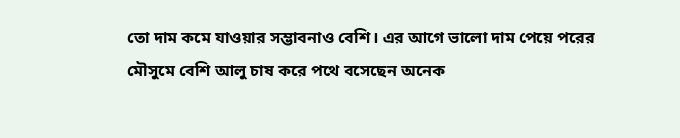তো দাম কমে যাওয়ার সম্ভাবনাও বেশি। এর আগে ভালো দাম পেয়ে পরের মৌসুমে বেশি আলু চাষ করে পথে বসেছেন অনেক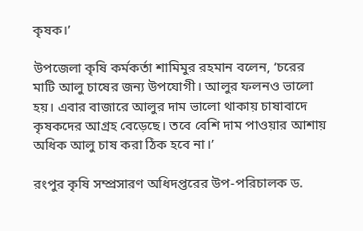কৃষক।’

উপজেলা কৃষি কর্মকর্তা শামিমুর রহমান বলেন, ‘চরের মাটি আলু চাষের জন্য উপযোগী। আলুর ফলনও ভালো হয়। এবার বাজারে আলুর দাম ভালো থাকায় চাষাবাদে কৃষকদের আগ্রহ বেড়েছে। তবে বেশি দাম পাওয়ার আশায় অধিক আলু চাষ করা ঠিক হবে না।’

রংপুর কৃষি সম্প্রসারণ অধিদপ্তরের উপ-পরিচালক ড.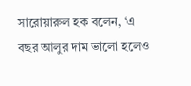সারোয়ারুল হক বলেন, ‘এ বছর আলুর দাম ভালো হলেও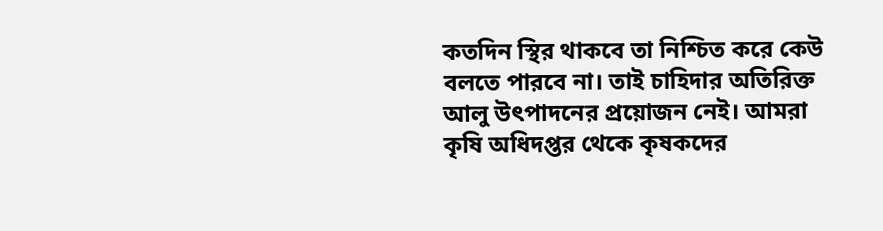কতদিন স্থির থাকবে তা নিশ্চিত করে কেউ বলতে পারবে না। তাই চাহিদার অতিরিক্ত আলু উৎপাদনের প্রয়োজন নেই। আমরা কৃষি অধিদপ্তর থেকে কৃষকদের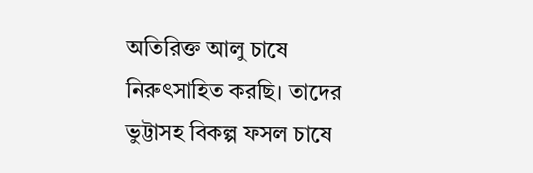অতিরিক্ত আলু চাষে নিরুৎসাহিত করছি। তাদের ভুট্টাসহ বিকল্প ফসল চাষে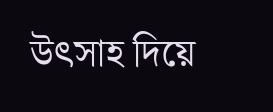উৎসাহ দিয়ে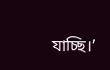যাচ্ছি।’